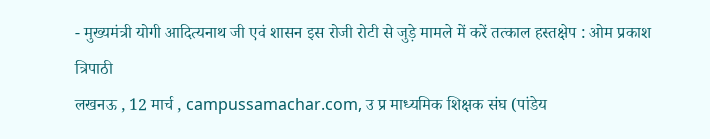- मुख्यमंत्री योगी आदित्यनाथ जी एवं शासन इस रोजी रोटी से जुड़े मामले में करें तत्काल हस्तक्षेप : ओम प्रकाश त्रिपाठी
लखनऊ , 12 मार्च , campussamachar.com, उ प्र माध्यमिक शिक्षक संघ (पांडेय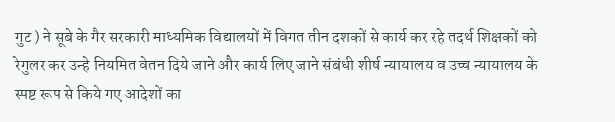गुट ) ने सूबे के गैर सरकारी माध्यमिक विद्यालयों में विगत तीन दशकों से कार्य कर रहे तदर्थ शिक्षकों को रेगुलर कर उन्हे नियमित वेतन दिये जाने और कार्य लिए जाने संबंधी शीर्ष न्यायालय व उच्च न्यायालय के स्पष्ट रूप से किये गए आदेशों का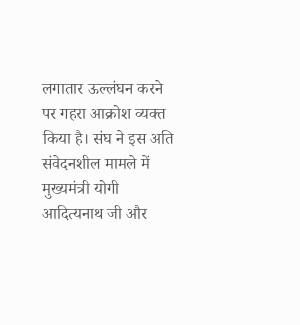लगातार ऊल्लंघन करने पर गहरा आक्रोश व्यक्त किया है। संघ ने इस अति संवेदनशील मामले में मुख्यमंत्री योगी आदित्यनाथ जी और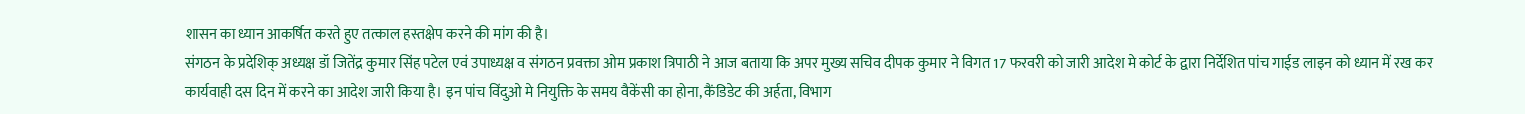शासन का ध्यान आकर्षित करते हुए तत्काल हस्तक्षेप करने की मांग की है।
संगठन के प्रदेशिक् अध्यक्ष डॉ जितेंद्र कुमार सिंह पटेल एवं उपाध्यक्ष व संगठन प्रवक्ता ओम प्रकाश त्रिपाठी ने आज बताया कि अपर मुख्य सचिव दीपक कुमार ने विगत 17 फरवरी को जारी आदेश मे कोर्ट के द्वारा निर्देशित पांच गाईड लाइन को ध्यान में रख कर कार्यवाही दस दिन में करने का आदेश जारी किया है। इन पांच विंदुओ मे नियुक्ति के समय वैकेंसी का होना, कैंडिडेट की अर्हता, विभाग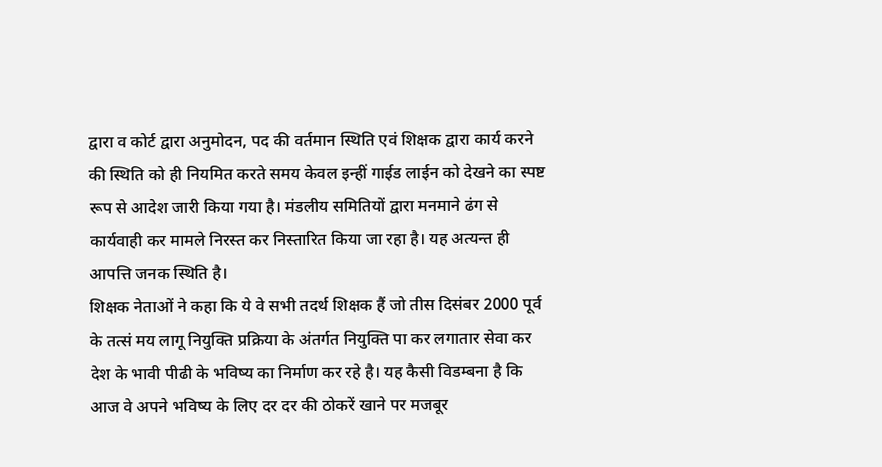द्वारा व कोर्ट द्वारा अनुमोदन, पद की वर्तमान स्थिति एवं शिक्षक द्वारा कार्य करने की स्थिति को ही नियमित करते समय केवल इन्हीं गाईड लाईन को देखने का स्पष्ट रूप से आदेश जारी किया गया है। मंडलीय समितियों द्वारा मनमाने ढंग से कार्यवाही कर मामले निरस्त कर निस्तारित किया जा रहा है। यह अत्यन्त ही आपत्ति जनक स्थिति है।
शिक्षक नेताओं ने कहा कि ये वे सभी तदर्थ शिक्षक हैं जो तीस दिसंबर 2000 पूर्व के तत्सं मय लागू नियुक्ति प्रक्रिया के अंतर्गत नियुक्ति पा कर लगातार सेवा कर देश के भावी पीढी के भविष्य का निर्माण कर रहे है। यह कैसी विडम्बना है कि आज वे अपने भविष्य के लिए दर दर की ठोकरें खाने पर मजबूर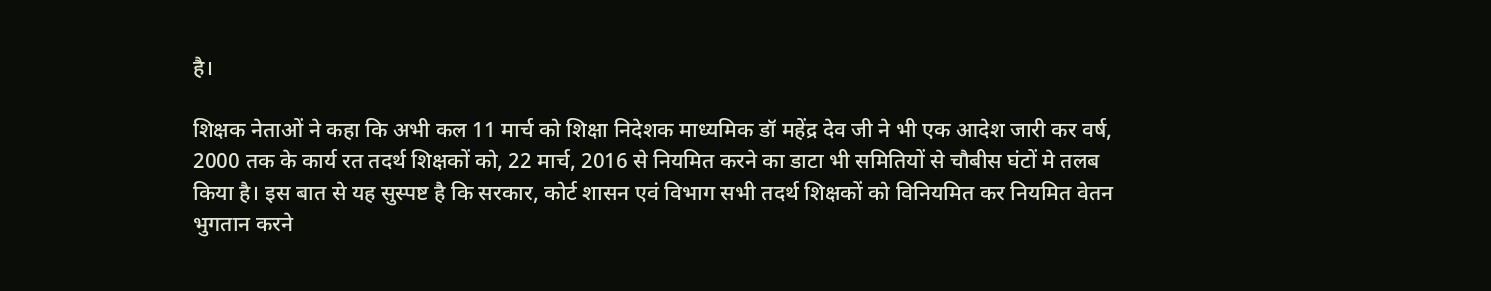है।

शिक्षक नेताओं ने कहा कि अभी कल 11 मार्च को शिक्षा निदेशक माध्यमिक डॉ महेंद्र देव जी ने भी एक आदेश जारी कर वर्ष, 2000 तक के कार्य रत तदर्थ शिक्षकों को, 22 मार्च, 2016 से नियमित करने का डाटा भी समितियों से चौबीस घंटों मे तलब किया है। इस बात से यह सुस्पष्ट है कि सरकार, कोर्ट शासन एवं विभाग सभी तदर्थ शिक्षकों को विनियमित कर नियमित वेतन भुगतान करने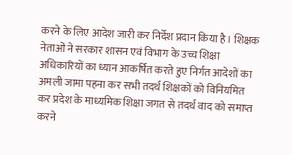करने के लिए आदेश जारी कर निर्देश प्रदान किया है। शिक्षक नेताओं ने सरकार शासन एवं विभाग के उच्च शिक्षा अधिकारियों का ध्यान आकर्षित करते हुए निर्गत आदेशों का अमली जामा पहना कर सभी तदर्थ शिक्षकों को विनियमित कर प्रदेश के माध्यमिक शिक्षा जगत से तदर्थ वाद को समाप्त करने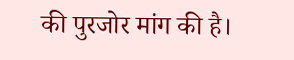की पुरजोर मांग की है।